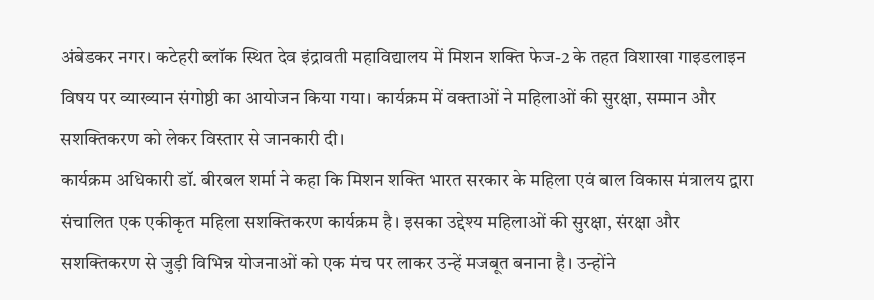अंबेडकर नगर। कटेहरी ब्लॉक स्थित देव इंद्रावती महाविद्यालय में मिशन शक्ति फेज-2 के तहत विशाखा गाइडलाइन विषय पर व्याख्यान संगोष्ठी का आयोजन किया गया। कार्यक्रम में वक्ताओं ने महिलाओं की सुरक्षा, सम्मान और सशक्तिकरण को लेकर विस्तार से जानकारी दी।
कार्यक्रम अधिकारी डॉ. बीरबल शर्मा ने कहा कि मिशन शक्ति भारत सरकार के महिला एवं बाल विकास मंत्रालय द्वारा संचालित एक एकीकृत महिला सशक्तिकरण कार्यक्रम है। इसका उद्देश्य महिलाओं की सुरक्षा, संरक्षा और सशक्तिकरण से जुड़ी विभिन्न योजनाओं को एक मंच पर लाकर उन्हें मजबूत बनाना है। उन्होंने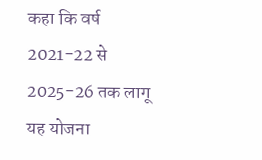कहा कि वर्ष 2021-22 से 2025-26 तक लागू यह योजना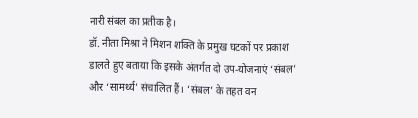नारी संबल का प्रतीक है।
डॉ. नीता मिश्रा ने मिशन शक्ति के प्रमुख घटकों पर प्रकाश डालते हुए बताया कि इसके अंतर्गत दो उप-योजनाएं ‘संबल’ और ‘सामर्थ्य’ संचालित हैं। ‘संबल’ के तहत वन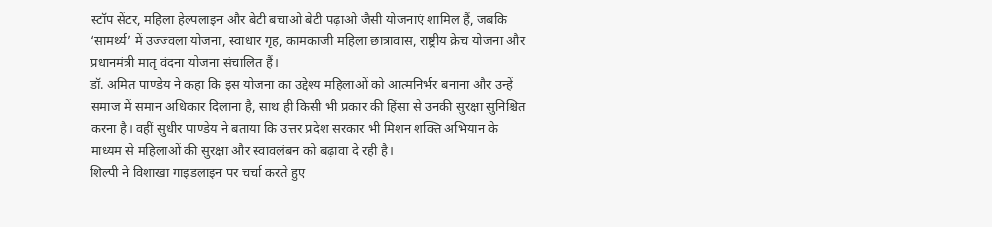स्टॉप सेंटर, महिला हेल्पलाइन और बेटी बचाओ बेटी पढ़ाओ जैसी योजनाएं शामिल हैं, जबकि ‘सामर्थ्य’ में उज्ज्वला योजना, स्वाधार गृह, कामकाजी महिला छात्रावास, राष्ट्रीय क्रेच योजना और प्रधानमंत्री मातृ वंदना योजना संचालित हैं।
डॉ. अमित पाण्डेय ने कहा कि इस योजना का उद्देश्य महिलाओं को आत्मनिर्भर बनाना और उन्हें समाज में समान अधिकार दिलाना है, साथ ही किसी भी प्रकार की हिंसा से उनकी सुरक्षा सुनिश्चित करना है। वहीं सुधीर पाण्डेय ने बताया कि उत्तर प्रदेश सरकार भी मिशन शक्ति अभियान के माध्यम से महिलाओं की सुरक्षा और स्वावलंबन को बढ़ावा दे रही है।
शिल्पी ने विशाखा गाइडलाइन पर चर्चा करते हुए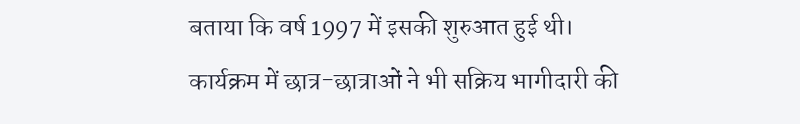बताया कि वर्ष 1997 में इसकी शुरुआत हुई थी।
कार्यक्रम में छात्र-छात्राओं ने भी सक्रिय भागीदारी की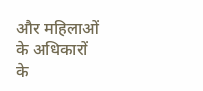और महिलाओं के अधिकारों के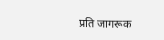प्रति जागरूक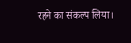रहने का संकल्प लिया।